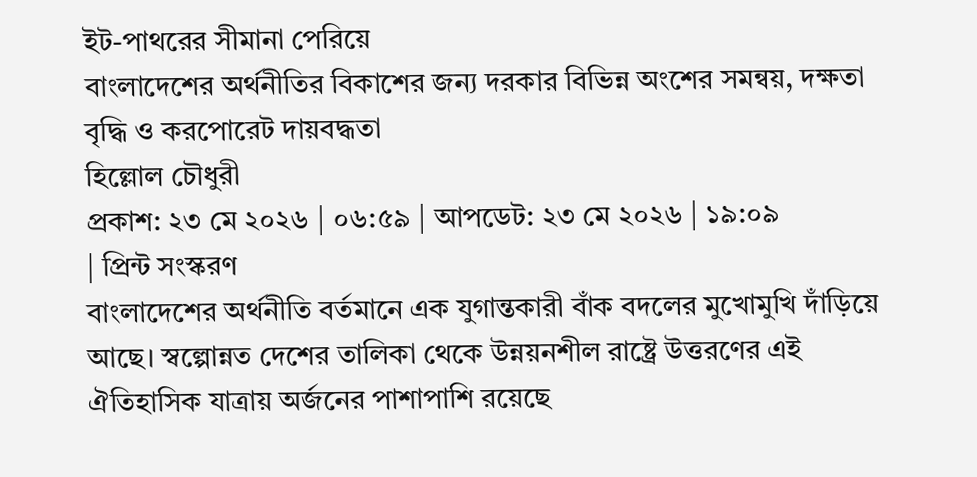ইট-পাথরের সীমানা পেরিয়ে
বাংলাদেশের অর্থনীতির বিকাশের জন্য দরকার বিভিন্ন অংশের সমন্বয়, দক্ষতা বৃদ্ধি ও করপোরেট দায়বদ্ধতা
হিল্লোল চৌধুরী
প্রকাশ: ২৩ মে ২০২৬ | ০৬:৫৯ | আপডেট: ২৩ মে ২০২৬ | ১৯:০৯
| প্রিন্ট সংস্করণ
বাংলাদেশের অর্থনীতি বর্তমানে এক যুগান্তকারী বাঁক বদলের মুখোমুখি দাঁড়িয়ে আছে। স্বল্পোন্নত দেশের তালিকা থেকে উন্নয়নশীল রাষ্ট্রে উত্তরণের এই ঐতিহাসিক যাত্রায় অর্জনের পাশাপাশি রয়েছে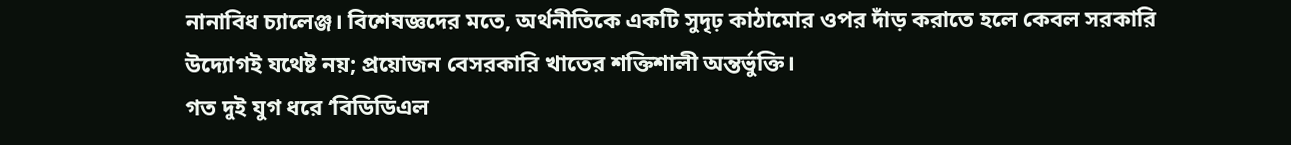নানাবিধ চ্যালেঞ্জ। বিশেষজ্ঞদের মতে, অর্থনীতিকে একটি সুদৃঢ় কাঠামোর ওপর দাঁড় করাতে হলে কেবল সরকারি উদ্যোগই যথেষ্ট নয়; প্রয়োজন বেসরকারি খাতের শক্তিশালী অন্তর্ভুক্তি।
গত দুই যুগ ধরে ‘বিডিডিএল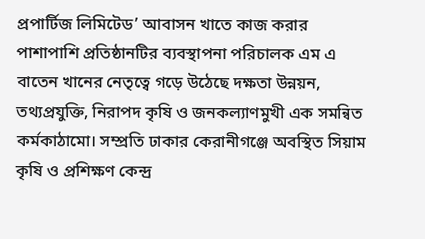প্রপার্টিজ লিমিটেড’ আবাসন খাতে কাজ করার পাশাপাশি প্রতিষ্ঠানটির ব্যবস্থাপনা পরিচালক এম এ বাতেন খানের নেতৃত্বে গড়ে উঠেছে দক্ষতা উন্নয়ন, তথ্যপ্রযুক্তি, নিরাপদ কৃষি ও জনকল্যাণমুখী এক সমন্বিত কর্মকাঠামো। সম্প্রতি ঢাকার কেরানীগঞ্জে অবস্থিত সিয়াম কৃষি ও প্রশিক্ষণ কেন্দ্র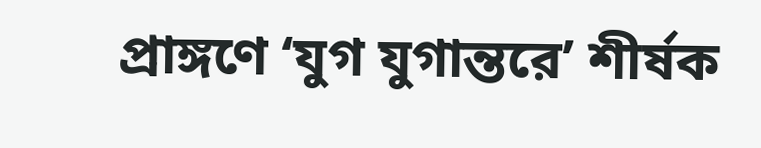প্রাঙ্গণে ‘যুগ যুগান্তরে’ শীর্ষক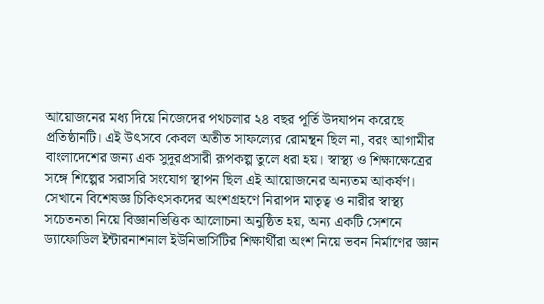আয়োজনের মধ্য দিয়ে নিজেদের পথচলার ২৪ বছর পূর্তি উদযাপন করেছে প্রতিষ্ঠানটি। এই উৎসবে কেবল অতীত সাফল্যের রোমন্থন ছিল না, বরং আগামীর বাংলাদেশের জন্য এক সুদূরপ্রসারী রূপকল্প তুলে ধরা হয়। স্বাস্থ্য ও শিক্ষাক্ষেত্রের সঙ্গে শিল্পের সরাসরি সংযোগ স্থাপন ছিল এই আয়োজনের অন্যতম আকর্ষণ। সেখানে বিশেষজ্ঞ চিকিৎসকদের অংশগ্রহণে নিরাপদ মাতৃত্ব ও নারীর স্বাস্থ্য সচেতনতা নিয়ে বিজ্ঞানভিত্তিক আলোচনা অনুষ্ঠিত হয়, অন্য একটি সেশনে ড্যাফোডিল ইন্টারনাশনাল ইউনিভার্সিটির শিক্ষার্থীরা অংশ নিয়ে ভবন নির্মাণের জ্ঞান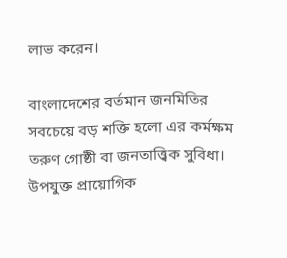লাভ করেন।

বাংলাদেশের বর্তমান জনমিতির সবচেয়ে বড় শক্তি হলো এর কর্মক্ষম তরুণ গোষ্ঠী বা জনতাত্ত্বিক সুবিধা। উপযুক্ত প্রায়োগিক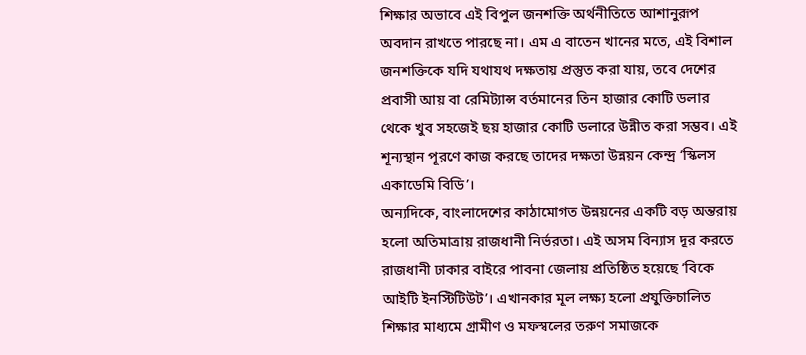শিক্ষার অভাবে এই বিপুল জনশক্তি অর্থনীতিতে আশানুরূপ অবদান রাখতে পারছে না। এম এ বাতেন খানের মতে, এই বিশাল জনশক্তিকে যদি যথাযথ দক্ষতায় প্রস্তুত করা যায়, তবে দেশের প্রবাসী আয় বা রেমিট্যান্স বর্তমানের তিন হাজার কোটি ডলার থেকে খুব সহজেই ছয় হাজার কোটি ডলারে উন্নীত করা সম্ভব। এই শূন্যস্থান পূরণে কাজ করছে তাদের দক্ষতা উন্নয়ন কেন্দ্র ‘স্কিলস একাডেমি বিডি’।
অন্যদিকে, বাংলাদেশের কাঠামোগত উন্নয়নের একটি বড় অন্তরায় হলো অতিমাত্রায় রাজধানী নির্ভরতা। এই অসম বিন্যাস দূর করতে রাজধানী ঢাকার বাইরে পাবনা জেলায় প্রতিষ্ঠিত হয়েছে ‘বিকে আইটি ইনস্টিটিউট’। এখানকার মূল লক্ষ্য হলো প্রযুক্তিচালিত শিক্ষার মাধ্যমে গ্রামীণ ও মফস্বলের তরুণ সমাজকে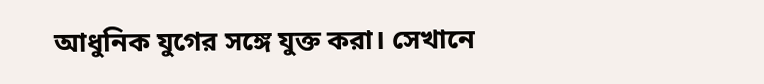আধুনিক যুগের সঙ্গে যুক্ত করা। সেখানে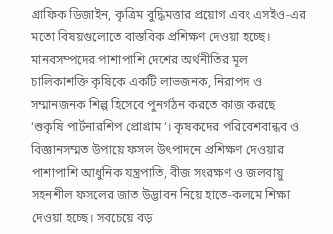গ্রাফিক ডিজাইন, কৃত্রিম বুদ্ধিমত্তার প্রয়োগ এবং এসইও-এর মতো বিষয়গুলোতে বাস্তবিক প্রশিক্ষণ দেওয়া হচ্ছে। মানবসম্পদের পাশাপাশি দেশের অর্থনীতির মূল চালিকাশক্তি কৃষিকে একটি লাভজনক, নিরাপদ ও সম্মানজনক শিল্প হিসেবে পুনর্গঠন করতে কাজ করছে ‘শুকৃষি পার্টনারশিপ প্রোগ্রাম’। কৃষকদের পরিবেশবান্ধব ও বিজ্ঞানসম্মত উপায়ে ফসল উৎপাদনে প্রশিক্ষণ দেওয়ার পাশাপাশি আধুনিক যন্ত্রপাতি, বীজ সংরক্ষণ ও জলবায়ু সহনশীল ফসলের জাত উদ্ভাবন নিয়ে হাতে-কলমে শিক্ষা দেওয়া হচ্ছে। সবচেয়ে বড়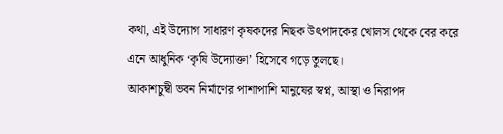কথা, এই উদ্যোগ সাধারণ কৃষকদের নিছক উৎপাদকের খোলস থেকে বের করে এনে আধুনিক ‘কৃষি উদ্যোক্তা’ হিসেবে গড়ে তুলছে।
আকাশচুম্বী ভবন নির্মাণের পাশাপাশি মানুষের স্বপ্ন, আস্থা ও নিরাপদ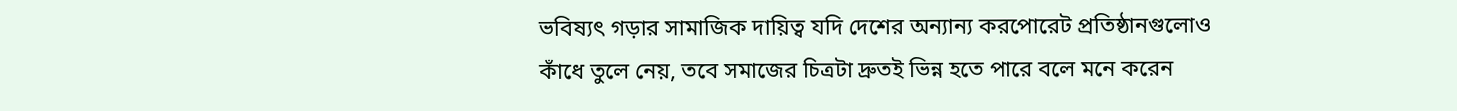ভবিষ্যৎ গড়ার সামাজিক দায়িত্ব যদি দেশের অন্যান্য করপোরেট প্রতিষ্ঠানগুলোও কাঁধে তুলে নেয়, তবে সমাজের চিত্রটা দ্রুতই ভিন্ন হতে পারে বলে মনে করেন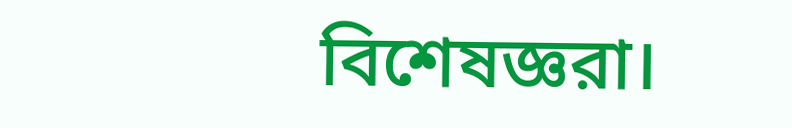বিশেষজ্ঞরা।